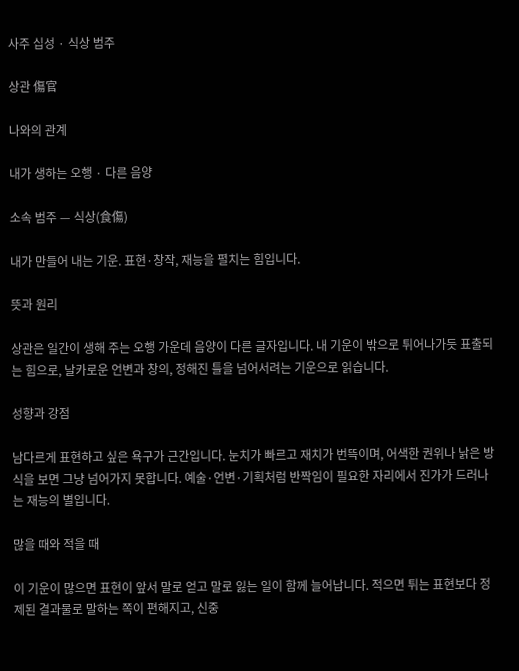사주 십성 · 식상 범주

상관 傷官

나와의 관계

내가 생하는 오행 · 다른 음양

소속 범주 — 식상(食傷)

내가 만들어 내는 기운. 표현·창작, 재능을 펼치는 힘입니다.

뜻과 원리

상관은 일간이 생해 주는 오행 가운데 음양이 다른 글자입니다. 내 기운이 밖으로 튀어나가듯 표출되는 힘으로, 날카로운 언변과 창의, 정해진 틀을 넘어서려는 기운으로 읽습니다.

성향과 강점

남다르게 표현하고 싶은 욕구가 근간입니다. 눈치가 빠르고 재치가 번뜩이며, 어색한 권위나 낡은 방식을 보면 그냥 넘어가지 못합니다. 예술·언변·기획처럼 반짝임이 필요한 자리에서 진가가 드러나는 재능의 별입니다.

많을 때와 적을 때

이 기운이 많으면 표현이 앞서 말로 얻고 말로 잃는 일이 함께 늘어납니다. 적으면 튀는 표현보다 정제된 결과물로 말하는 쪽이 편해지고, 신중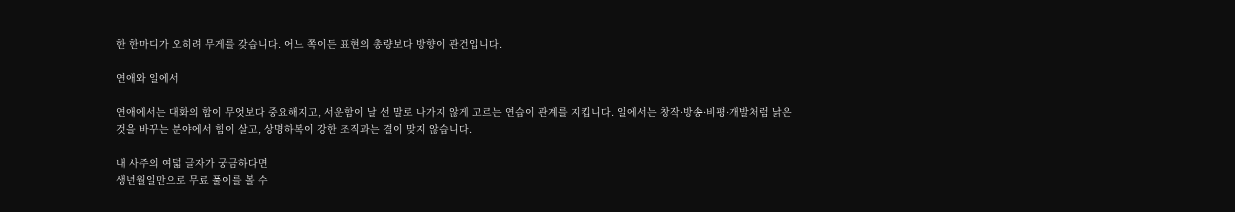한 한마디가 오히려 무게를 갖습니다. 어느 쪽이든 표현의 총량보다 방향이 관건입니다.

연애와 일에서

연애에서는 대화의 합이 무엇보다 중요해지고, 서운함이 날 선 말로 나가지 않게 고르는 연습이 관계를 지킵니다. 일에서는 창작·방송·비평·개발처럼 낡은 것을 바꾸는 분야에서 힘이 살고, 상명하복이 강한 조직과는 결이 맞지 않습니다.

내 사주의 여덟 글자가 궁금하다면
생년월일만으로 무료 풀이를 볼 수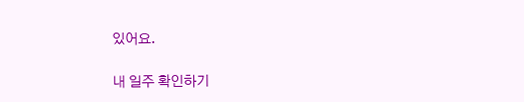있어요.

내 일주 확인하기